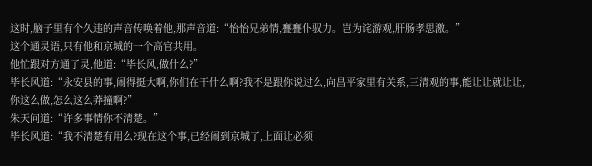这时,脑子里有个久违的声音传唤着他,那声音道:“怡怡兄弟情,亹亹仆驭力。岂为诧游观,肝肠孝思激。”
这个通灵语,只有他和京城的一个高官共用。
他忙跟对方通了灵,他道:“毕长风,做什么?”
毕长风道:“永安县的事,闹得挺大啊,你们在干什么啊?我不是跟你说过么,向昌平家里有关系,三清观的事,能让让就让让,你这么做,怎么这么莽撞啊?”
朱天问道:“许多事情你不清楚。”
毕长风道:“我不清楚有用么?现在这个事,已经闹到京城了,上面让必须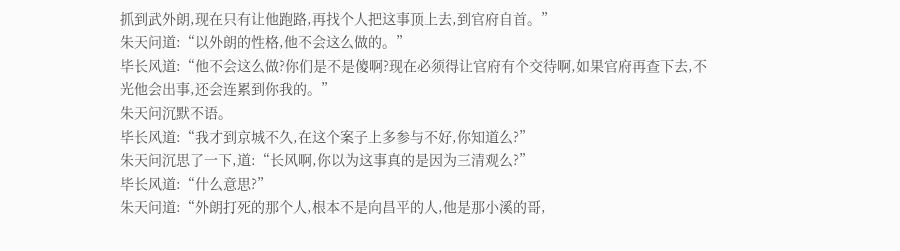抓到武外朗,现在只有让他跑路,再找个人把这事顶上去,到官府自首。”
朱天问道:“以外朗的性格,他不会这么做的。”
毕长风道:“他不会这么做?你们是不是傻啊?现在必须得让官府有个交待啊,如果官府再查下去,不光他会出事,还会连累到你我的。”
朱天问沉默不语。
毕长风道:“我才到京城不久,在这个案子上多参与不好,你知道么?”
朱天问沉思了一下,道:“长风啊,你以为这事真的是因为三清观么?”
毕长风道:“什么意思?”
朱天问道:“外朗打死的那个人,根本不是向昌平的人,他是那小溪的哥,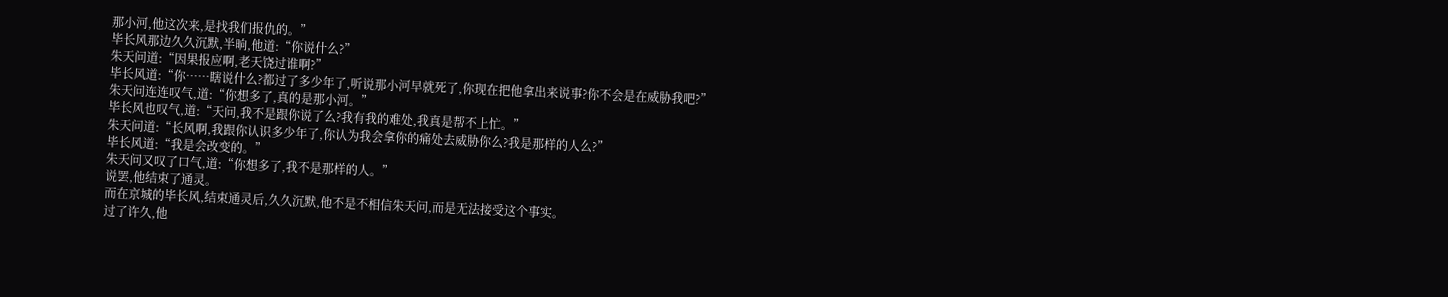那小河,他这次来,是找我们报仇的。”
毕长风那边久久沉默,半晌,他道:“你说什么?”
朱天问道:“因果报应啊,老天饶过谁啊?”
毕长风道:“你……瞎说什么?都过了多少年了,听说那小河早就死了,你现在把他拿出来说事?你不会是在威胁我吧?”
朱天问连连叹气,道:“你想多了,真的是那小河。”
毕长风也叹气,道:“天问,我不是跟你说了么?我有我的难处,我真是帮不上忙。”
朱天问道:“长风啊,我跟你认识多少年了,你认为我会拿你的痛处去威胁你么?我是那样的人么?”
毕长风道:“我是会改变的。”
朱天问又叹了口气,道:“你想多了,我不是那样的人。”
说罢,他结束了通灵。
而在京城的毕长风,结束通灵后,久久沉默,他不是不相信朱天问,而是无法接受这个事实。
过了许久,他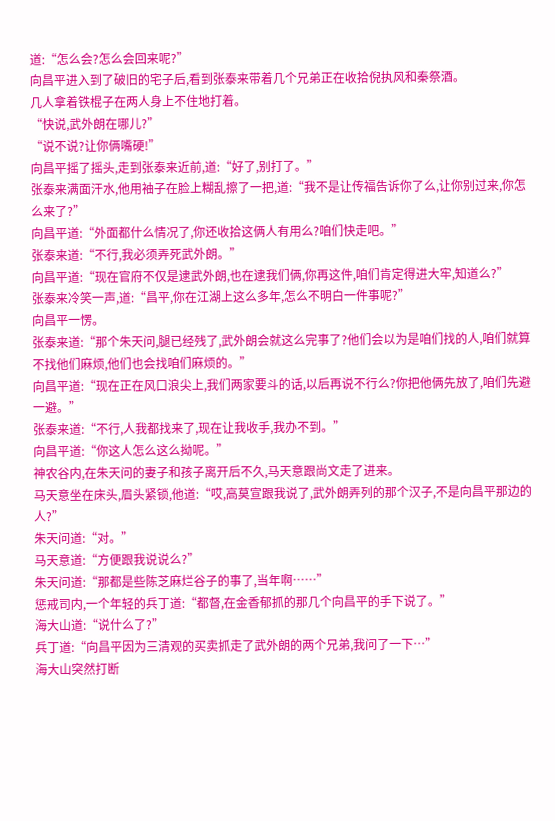道:“怎么会?怎么会回来呢?”
向昌平进入到了破旧的宅子后,看到张泰来带着几个兄弟正在收拾倪执风和秦祭酒。
几人拿着铁棍子在两人身上不住地打着。
“快说,武外朗在哪儿?”
“说不说?让你俩嘴硬!”
向昌平摇了摇头,走到张泰来近前,道:“好了,别打了。”
张泰来满面汗水,他用袖子在脸上糊乱擦了一把,道:“我不是让传福告诉你了么,让你别过来,你怎么来了?”
向昌平道:“外面都什么情况了,你还收拾这俩人有用么?咱们快走吧。”
张泰来道:“不行,我必须弄死武外朗。”
向昌平道:“现在官府不仅是逮武外朗,也在逮我们俩,你再这件,咱们肯定得进大牢,知道么?”
张泰来冷笑一声,道:“昌平,你在江湖上这么多年,怎么不明白一件事呢?”
向昌平一愣。
张泰来道:“那个朱天问,腿已经残了,武外朗会就这么完事了?他们会以为是咱们找的人,咱们就算不找他们麻烦,他们也会找咱们麻烦的。”
向昌平道:“现在正在风口浪尖上,我们两家要斗的话,以后再说不行么?你把他俩先放了,咱们先避一避。”
张泰来道:“不行,人我都找来了,现在让我收手,我办不到。”
向昌平道:“你这人怎么这么拗呢。”
神农谷内,在朱天问的妻子和孩子离开后不久,马天意跟尚文走了进来。
马天意坐在床头,眉头紧锁,他道:“哎,高莫宣跟我说了,武外朗弄列的那个汉子,不是向昌平那边的人?”
朱天问道:“对。”
马天意道:“方便跟我说说么?”
朱天问道:“那都是些陈芝麻烂谷子的事了,当年啊……”
惩戒司内,一个年轻的兵丁道:“都督,在金香郁抓的那几个向昌平的手下说了。”
海大山道:“说什么了?”
兵丁道:“向昌平因为三清观的买卖抓走了武外朗的两个兄弟,我问了一下…”
海大山突然打断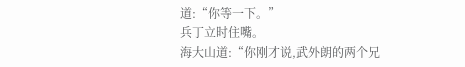道:“你等一下。”
兵丁立时住嘴。
海大山道:“你刚才说,武外朗的两个兄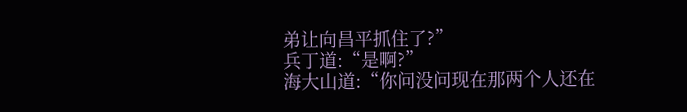弟让向昌平抓住了?”
兵丁道:“是啊?”
海大山道:“你问没问现在那两个人还在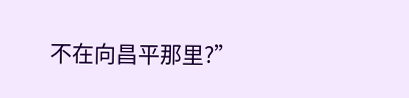不在向昌平那里?”